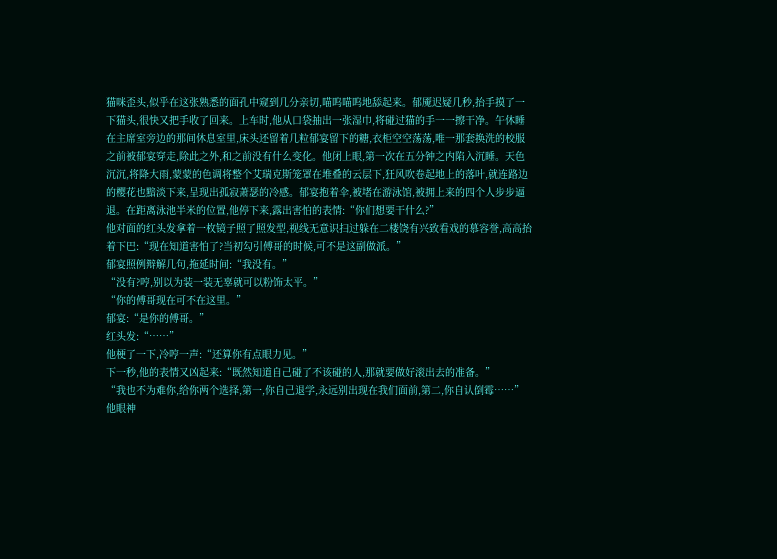猫咪歪头,似乎在这张熟悉的面孔中窥到几分亲切,喵呜喵呜地舔起来。郁魇迟疑几秒,抬手摸了一下猫头,很快又把手收了回来。上车时,他从口袋抽出一张湿巾,将碰过猫的手一一擦干净。午休睡在主席室旁边的那间休息室里,床头还留着几粒郁宴留下的糖,衣柜空空荡荡,唯一那套换洗的校服之前被郁宴穿走,除此之外,和之前没有什么变化。他闭上眼,第一次在五分钟之内陷入沉睡。天色沉沉,将降大雨,蒙蒙的色调将整个艾瑞克斯笼罩在堆叠的云层下,狂风吹卷起地上的落叶,就连路边的樱花也黯淡下来,呈现出孤寂萧瑟的冷感。郁宴抱着伞,被堵在游泳馆,被拥上来的四个人步步逼退。在距离泳池半米的位置,他停下来,露出害怕的表情:“你们想要干什么?”
他对面的红头发拿着一枚镜子照了照发型,视线无意识扫过躲在二楼饶有兴致看戏的慕容誉,高高抬着下巴:“现在知道害怕了?当初勾引傅哥的时候,可不是这副做派。”
郁宴照例辩解几句,拖延时间:“我没有。”
“没有?哼,别以为装一装无辜就可以粉饰太平。”
“你的傅哥现在可不在这里。”
郁宴:“是你的傅哥。”
红头发:“……”
他梗了一下,冷哼一声:“还算你有点眼力见。”
下一秒,他的表情又凶起来:“既然知道自己碰了不该碰的人,那就要做好滚出去的准备。”
“我也不为难你,给你两个选择,第一,你自己退学,永远别出现在我们面前,第二,你自认倒霉……”
他眼神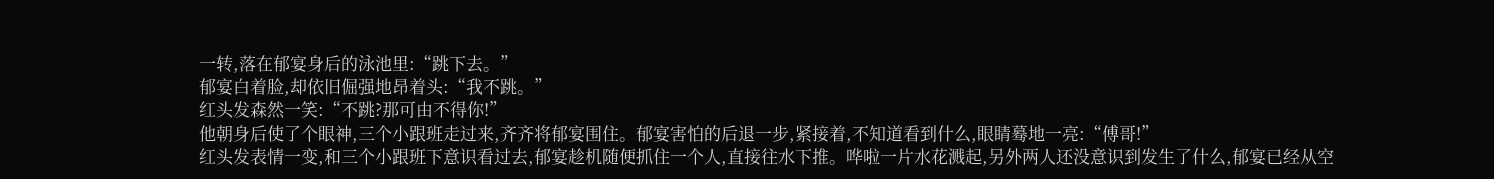一转,落在郁宴身后的泳池里:“跳下去。”
郁宴白着脸,却依旧倔强地昂着头:“我不跳。”
红头发森然一笑:“不跳?那可由不得你!”
他朝身后使了个眼神,三个小跟班走过来,齐齐将郁宴围住。郁宴害怕的后退一步,紧接着,不知道看到什么,眼睛蓦地一亮:“傅哥!”
红头发表情一变,和三个小跟班下意识看过去,郁宴趁机随便抓住一个人,直接往水下推。哗啦一片水花溅起,另外两人还没意识到发生了什么,郁宴已经从空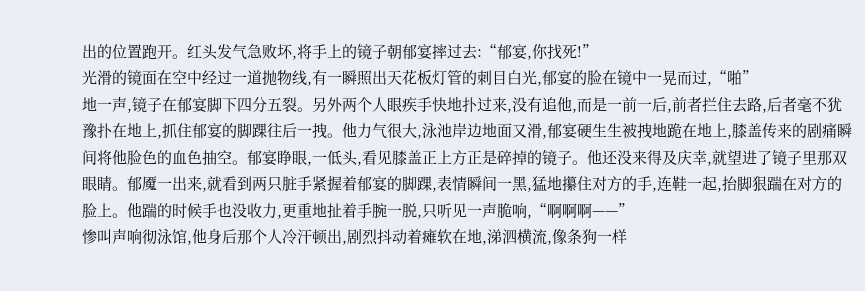出的位置跑开。红头发气急败坏,将手上的镜子朝郁宴摔过去:“郁宴,你找死!”
光滑的镜面在空中经过一道抛物线,有一瞬照出天花板灯管的刺目白光,郁宴的脸在镜中一晃而过,“啪”
地一声,镜子在郁宴脚下四分五裂。另外两个人眼疾手快地扑过来,没有追他,而是一前一后,前者拦住去路,后者毫不犹豫扑在地上,抓住郁宴的脚踝往后一拽。他力气很大,泳池岸边地面又滑,郁宴硬生生被拽地跪在地上,膝盖传来的剧痛瞬间将他脸色的血色抽空。郁宴睁眼,一低头,看见膝盖正上方正是碎掉的镜子。他还没来得及庆幸,就望进了镜子里那双眼睛。郁魇一出来,就看到两只脏手紧握着郁宴的脚踝,表情瞬间一黑,猛地攥住对方的手,连鞋一起,抬脚狠踹在对方的脸上。他踹的时候手也没收力,更重地扯着手腕一脱,只听见一声脆响,“啊啊啊——”
惨叫声响彻泳馆,他身后那个人冷汗顿出,剧烈抖动着瘫软在地,涕泗横流,像条狗一样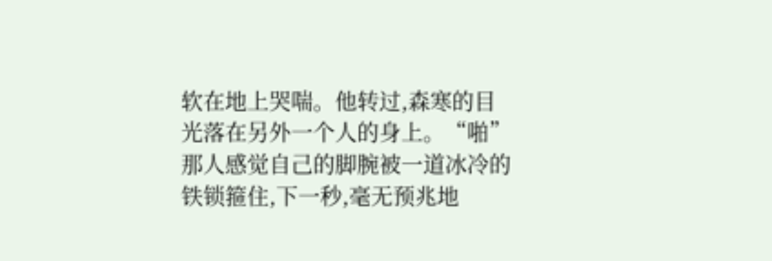软在地上哭喘。他转过,森寒的目光落在另外一个人的身上。“啪”
那人感觉自己的脚腕被一道冰冷的铁锁箍住,下一秒,毫无预兆地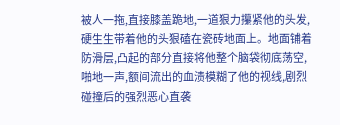被人一拖,直接膝盖跪地,一道狠力攥紧他的头发,硬生生带着他的头狠磕在瓷砖地面上。地面铺着防滑层,凸起的部分直接将他整个脑袋彻底荡空,啪地一声,额间流出的血渍模糊了他的视线,剧烈碰撞后的强烈恶心直袭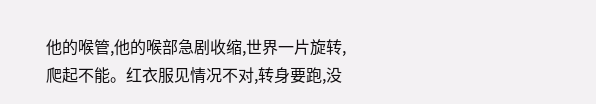他的喉管,他的喉部急剧收缩,世界一片旋转,爬起不能。红衣服见情况不对,转身要跑,没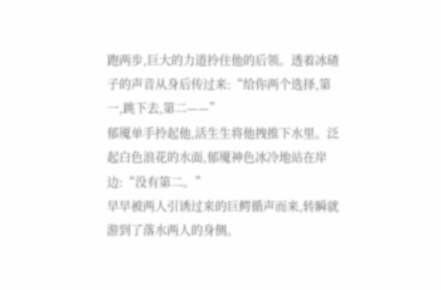跑两步,巨大的力道拎住他的后领。透着冰碴子的声音从身后传过来:“给你两个选择,第一,跳下去,第二——”
郁魇单手拎起他,活生生将他拽推下水里。泛起白色浪花的水面,郁魇神色冰冷地站在岸边:“没有第二。”
早早被两人引诱过来的巨鳄循声而来,转瞬就游到了落水两人的身侧。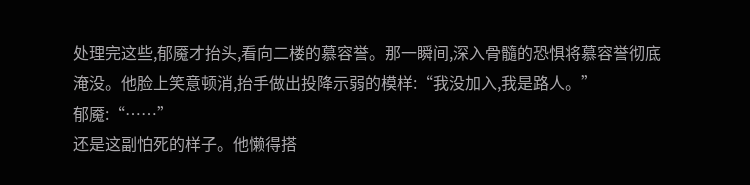处理完这些,郁魇才抬头,看向二楼的慕容誉。那一瞬间,深入骨髓的恐惧将慕容誉彻底淹没。他脸上笑意顿消,抬手做出投降示弱的模样:“我没加入,我是路人。”
郁魇:“……”
还是这副怕死的样子。他懒得搭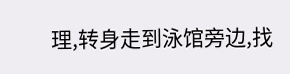理,转身走到泳馆旁边,找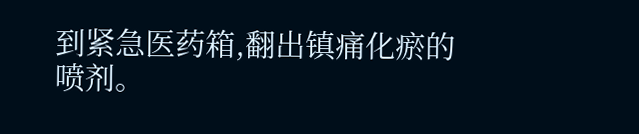到紧急医药箱,翻出镇痛化瘀的喷剂。